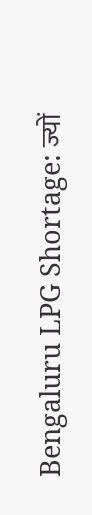Bengaluru LPG Shortage: ज्यों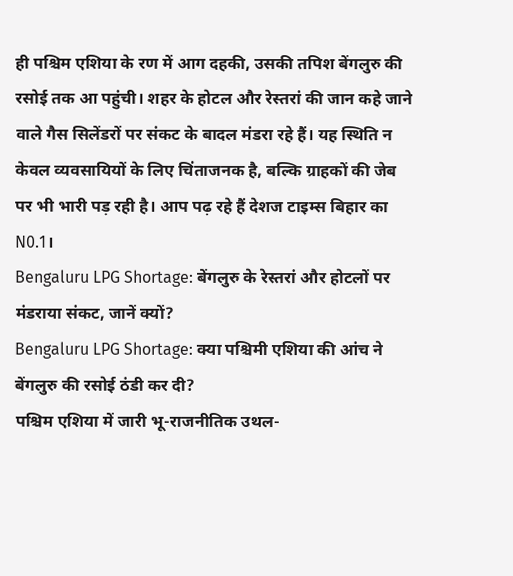ही पश्चिम एशिया के रण में आग दहकी, उसकी तपिश बेंगलुरु की रसोई तक आ पहुंची। शहर के होटल और रेस्तरां की जान कहे जाने वाले गैस सिलेंडरों पर संकट के बादल मंडरा रहे हैं। यह स्थिति न केवल व्यवसायियों के लिए चिंताजनक है, बल्कि ग्राहकों की जेब पर भी भारी पड़ रही है। आप पढ़ रहे हैं देशज टाइम्स बिहार का N0.1।
Bengaluru LPG Shortage: बेंगलुरु के रेस्तरां और होटलों पर मंडराया संकट, जानें क्यों?
Bengaluru LPG Shortage: क्या पश्चिमी एशिया की आंच ने बेंगलुरु की रसोई ठंडी कर दी?
पश्चिम एशिया में जारी भू-राजनीतिक उथल-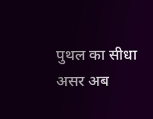पुथल का सीधा असर अब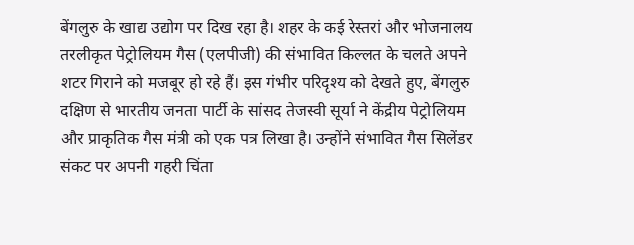बेंगलुरु के खाद्य उद्योग पर दिख रहा है। शहर के कई रेस्तरां और भोजनालय तरलीकृत पेट्रोलियम गैस (एलपीजी) की संभावित किल्लत के चलते अपने शटर गिराने को मजबूर हो रहे हैं। इस गंभीर परिदृश्य को देखते हुए, बेंगलुरु दक्षिण से भारतीय जनता पार्टी के सांसद तेजस्वी सूर्या ने केंद्रीय पेट्रोलियम और प्राकृतिक गैस मंत्री को एक पत्र लिखा है। उन्होंने संभावित गैस सिलेंडर संकट पर अपनी गहरी चिंता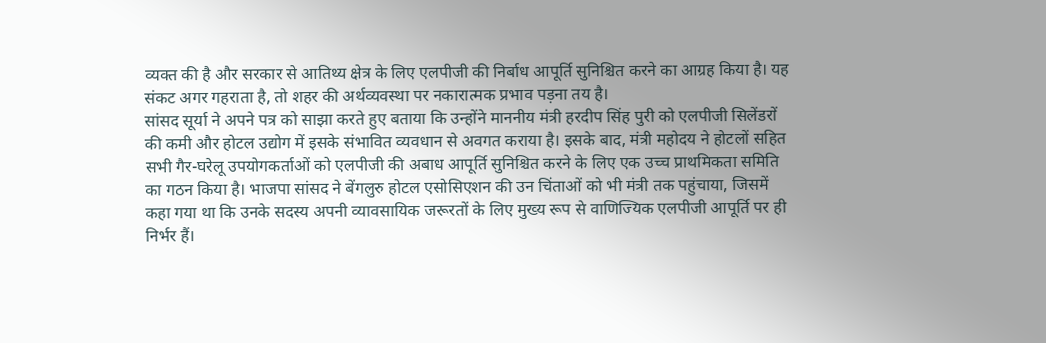व्यक्त की है और सरकार से आतिथ्य क्षेत्र के लिए एलपीजी की निर्बाध आपूर्ति सुनिश्चित करने का आग्रह किया है। यह संकट अगर गहराता है, तो शहर की अर्थव्यवस्था पर नकारात्मक प्रभाव पड़ना तय है।
सांसद सूर्या ने अपने पत्र को साझा करते हुए बताया कि उन्होंने माननीय मंत्री हरदीप सिंह पुरी को एलपीजी सिलेंडरों की कमी और होटल उद्योग में इसके संभावित व्यवधान से अवगत कराया है। इसके बाद, मंत्री महोदय ने होटलों सहित सभी गैर-घरेलू उपयोगकर्ताओं को एलपीजी की अबाध आपूर्ति सुनिश्चित करने के लिए एक उच्च प्राथमिकता समिति का गठन किया है। भाजपा सांसद ने बेंगलुरु होटल एसोसिएशन की उन चिंताओं को भी मंत्री तक पहुंचाया, जिसमें कहा गया था कि उनके सदस्य अपनी व्यावसायिक जरूरतों के लिए मुख्य रूप से वाणिज्यिक एलपीजी आपूर्ति पर ही निर्भर हैं।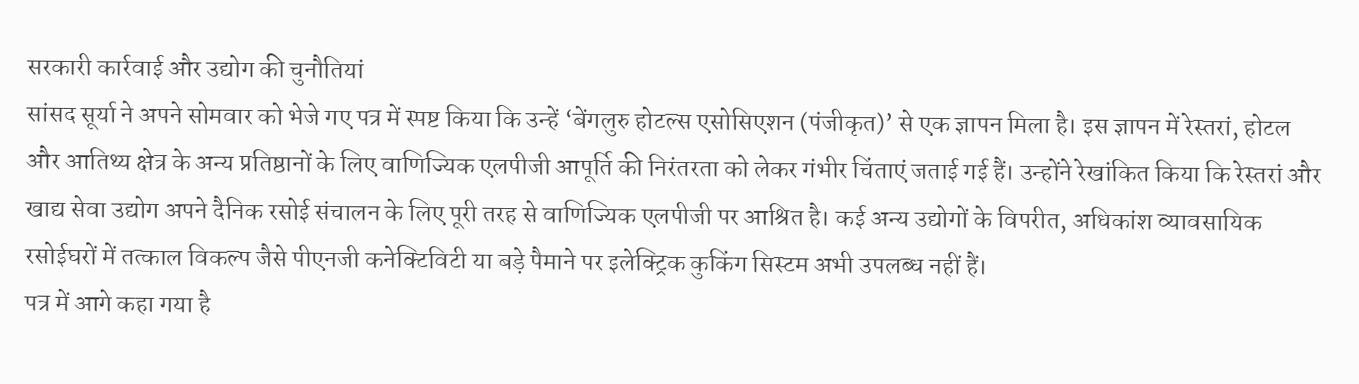सरकारी कार्रवाई और उद्योग की चुनौतियां
सांसद सूर्या ने अपने सोमवार को भेजे गए पत्र में स्पष्ट किया कि उन्हें ‘बेंगलुरु होटल्स एसोसिएशन (पंजीकृत)’ से एक ज्ञापन मिला है। इस ज्ञापन में रेस्तरां, होटल और आतिथ्य क्षेत्र के अन्य प्रतिष्ठानों के लिए वाणिज्यिक एलपीजी आपूर्ति की निरंतरता को लेकर गंभीर चिंताएं जताई गई हैं। उन्होंने रेखांकित किया कि रेस्तरां और खाद्य सेवा उद्योग अपने दैनिक रसोई संचालन के लिए पूरी तरह से वाणिज्यिक एलपीजी पर आश्रित है। कई अन्य उद्योगों के विपरीत, अधिकांश व्यावसायिक रसोईघरों में तत्काल विकल्प जैसे पीएनजी कनेक्टिविटी या बड़े पैमाने पर इलेक्ट्रिक कुकिंग सिस्टम अभी उपलब्ध नहीं हैं।
पत्र में आगे कहा गया है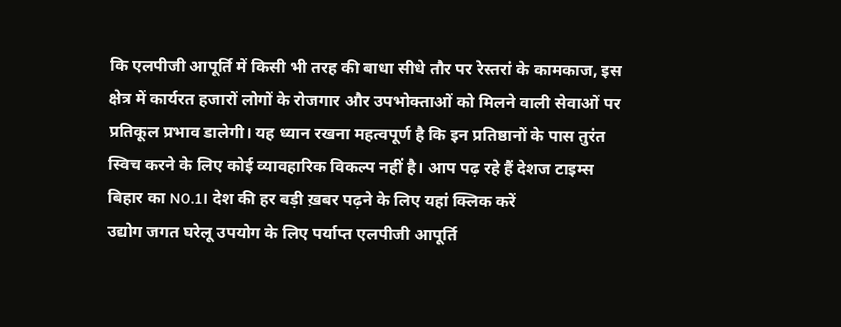कि एलपीजी आपूर्ति में किसी भी तरह की बाधा सीधे तौर पर रेस्तरां के कामकाज, इस क्षेत्र में कार्यरत हजारों लोगों के रोजगार और उपभोक्ताओं को मिलने वाली सेवाओं पर प्रतिकूल प्रभाव डालेगी। यह ध्यान रखना महत्वपूर्ण है कि इन प्रतिष्ठानों के पास तुरंत स्विच करने के लिए कोई व्यावहारिक विकल्प नहीं है। आप पढ़ रहे हैं देशज टाइम्स बिहार का N0.1। देश की हर बड़ी ख़बर पढ़ने के लिए यहां क्लिक करें
उद्योग जगत घरेलू उपयोग के लिए पर्याप्त एलपीजी आपूर्ति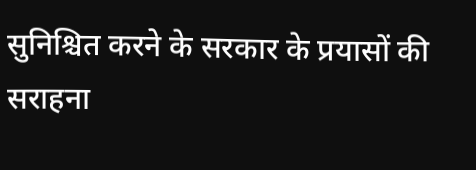सुनिश्चित करने के सरकार के प्रयासों की सराहना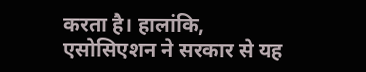करता है। हालांकि, एसोसिएशन ने सरकार से यह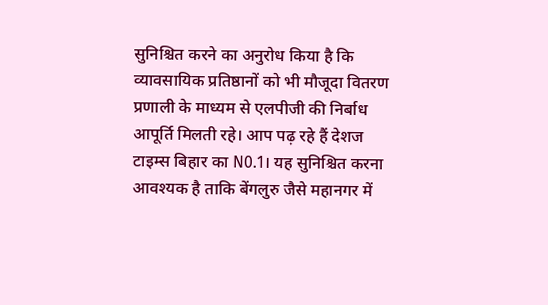सुनिश्चित करने का अनुरोध किया है कि व्यावसायिक प्रतिष्ठानों को भी मौजूदा वितरण प्रणाली के माध्यम से एलपीजी की निर्बाध आपूर्ति मिलती रहे। आप पढ़ रहे हैं देशज टाइम्स बिहार का N0.1। यह सुनिश्चित करना आवश्यक है ताकि बेंगलुरु जैसे महानगर में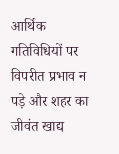आर्थिक गतिविधियों पर विपरीत प्रभाव न पड़े और शहर का जीवंत खाद्य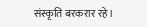संस्कृति बरकरार रहे।